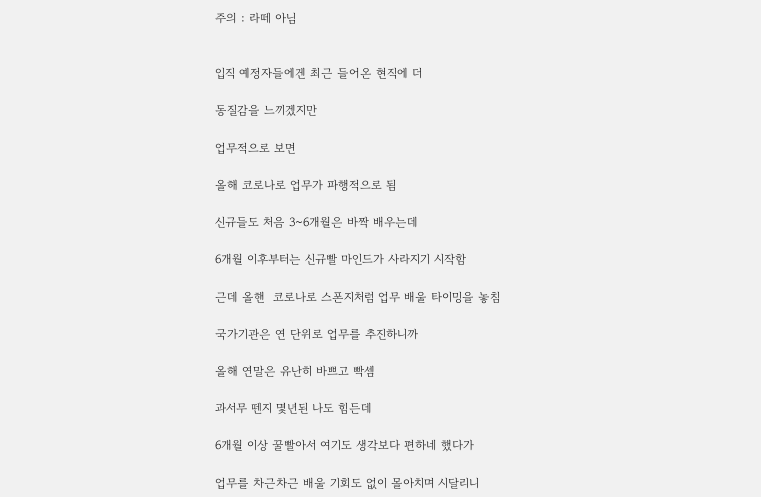주의 : 라떼 아님


입직 예정자들에겐 최근 들어온 현직에 더

동질감을 느끼겠지만

업무적으로 보면

올해 코로나로 업무가 파행적으로 됨

신규들도 처음 3~6개월은 바짝 배우는데

6개월 이후부터는 신규빨 마인드가 사라지기 시작함

근데 올핸  코로나로 스폰지처럼 업무 배울 타이밍을 놓침

국가기관은 연 단위로 업무를 추진하니까

올해 연말은 유난히 바쁘고 빡셈

과서무 뗀지 몇년된 나도 힘든데

6개월 이상 꿀빨아서 여기도 생각보다 편하네 했다가

업무를 차근차근 배울 기회도 없이 몰아치며 시달리니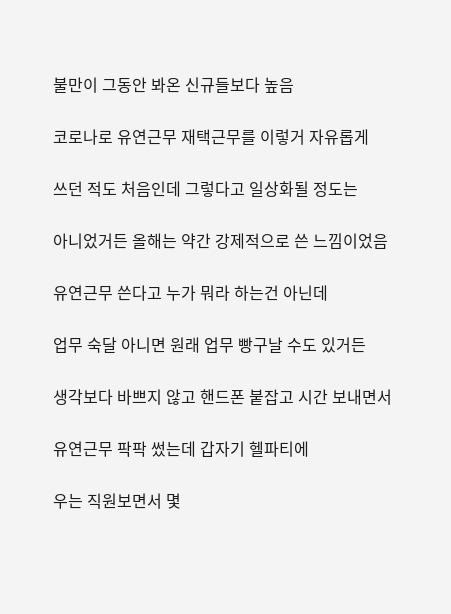불만이 그동안 봐온 신규들보다 높음

코로나로 유연근무 재택근무를 이렇거 자유롭게

쓰던 적도 처음인데 그렇다고 일상화될 정도는

아니었거든 올해는 약간 강제적으로 쓴 느낌이었음

유연근무 쓴다고 누가 뭐라 하는건 아닌데

업무 숙달 아니면 원래 업무 빵구날 수도 있거든

생각보다 바쁘지 않고 핸드폰 붙잡고 시간 보내면서

유연근무 팍팍 썼는데 갑자기 헬파티에

우는 직원보면서 몇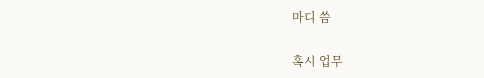마디 씀

혹시 업무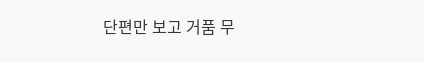단편만 보고 거품 무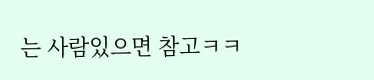는 사람있으면 참고ㅋㅋ